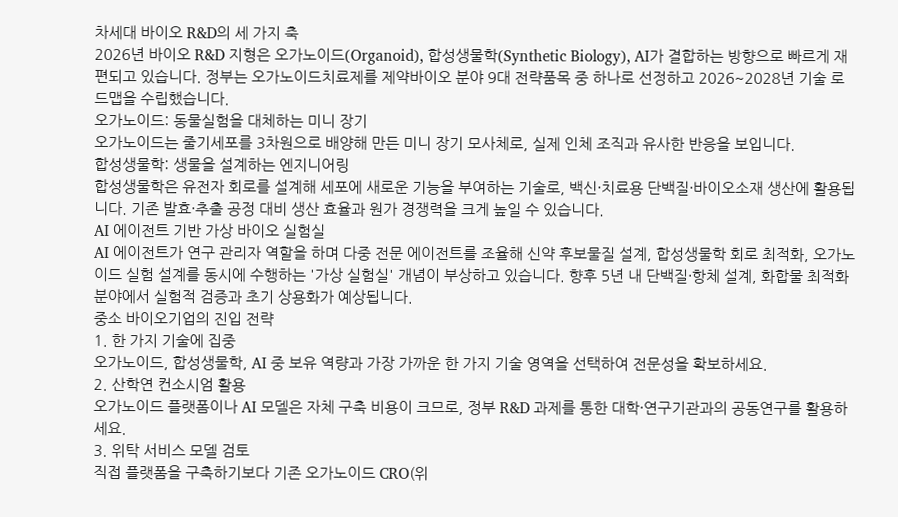차세대 바이오 R&D의 세 가지 축
2026년 바이오 R&D 지형은 오가노이드(Organoid), 합성생물학(Synthetic Biology), AI가 결합하는 방향으로 빠르게 재편되고 있습니다. 정부는 오가노이드치료제를 제약바이오 분야 9대 전략품목 중 하나로 선정하고 2026~2028년 기술 로드맵을 수립했습니다.
오가노이드: 동물실험을 대체하는 미니 장기
오가노이드는 줄기세포를 3차원으로 배양해 만든 미니 장기 모사체로, 실제 인체 조직과 유사한 반응을 보입니다.
합성생물학: 생물을 설계하는 엔지니어링
합성생물학은 유전자 회로를 설계해 세포에 새로운 기능을 부여하는 기술로, 백신·치료용 단백질·바이오소재 생산에 활용됩니다. 기존 발효·추출 공정 대비 생산 효율과 원가 경쟁력을 크게 높일 수 있습니다.
AI 에이전트 기반 가상 바이오 실험실
AI 에이전트가 연구 관리자 역할을 하며 다중 전문 에이전트를 조율해 신약 후보물질 설계, 합성생물학 회로 최적화, 오가노이드 실험 설계를 동시에 수행하는 '가상 실험실' 개념이 부상하고 있습니다. 향후 5년 내 단백질·항체 설계, 화합물 최적화 분야에서 실험적 검증과 초기 상용화가 예상됩니다.
중소 바이오기업의 진입 전략
1. 한 가지 기술에 집중
오가노이드, 합성생물학, AI 중 보유 역량과 가장 가까운 한 가지 기술 영역을 선택하여 전문성을 확보하세요.
2. 산학연 컨소시엄 활용
오가노이드 플랫폼이나 AI 모델은 자체 구축 비용이 크므로, 정부 R&D 과제를 통한 대학·연구기관과의 공동연구를 활용하세요.
3. 위탁 서비스 모델 검토
직접 플랫폼을 구축하기보다 기존 오가노이드 CRO(위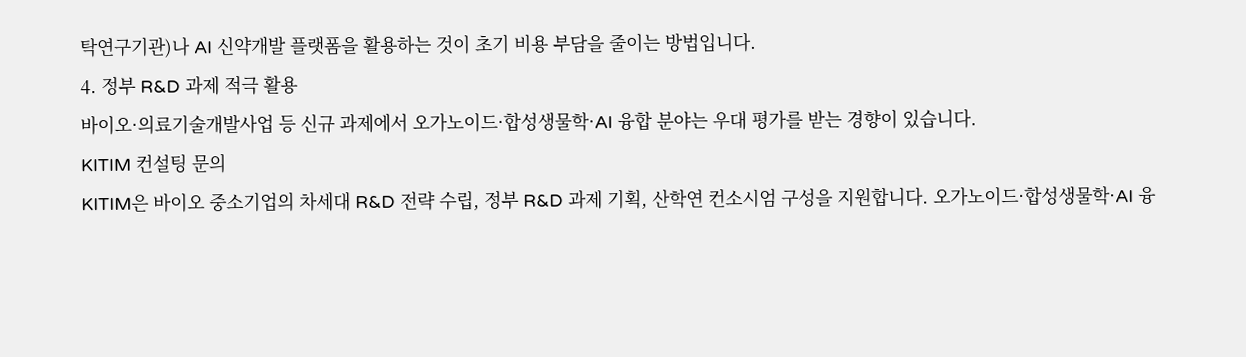탁연구기관)나 AI 신약개발 플랫폼을 활용하는 것이 초기 비용 부담을 줄이는 방법입니다.
4. 정부 R&D 과제 적극 활용
바이오·의료기술개발사업 등 신규 과제에서 오가노이드·합성생물학·AI 융합 분야는 우대 평가를 받는 경향이 있습니다.
KITIM 컨설팅 문의
KITIM은 바이오 중소기업의 차세대 R&D 전략 수립, 정부 R&D 과제 기획, 산학연 컨소시엄 구성을 지원합니다. 오가노이드·합성생물학·AI 융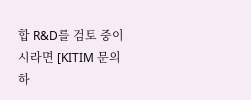합 R&D를 검토 중이시라면 [KITIM 문의하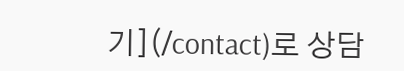기](/contact)로 상담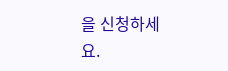을 신청하세요.